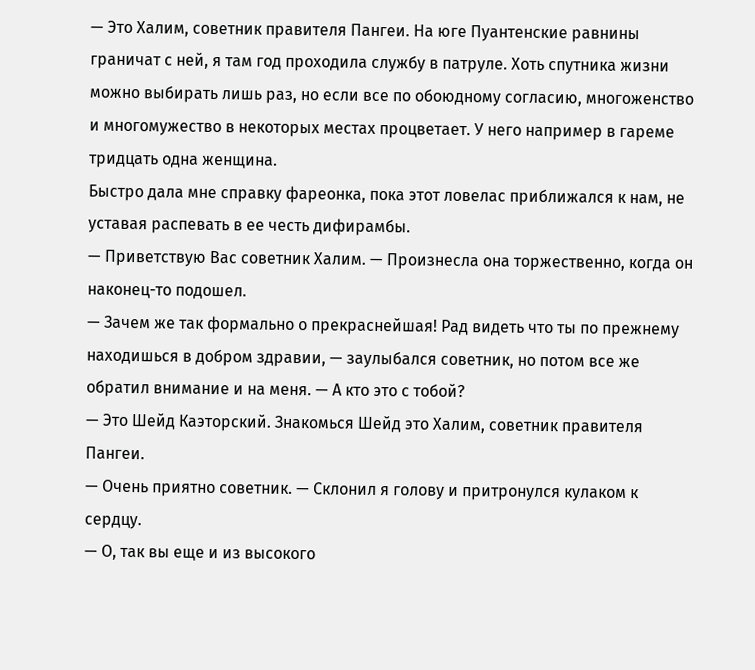— Это Халим, советник правителя Пангеи. На юге Пуантенские равнины граничат с ней, я там год проходила службу в патруле. Хоть спутника жизни можно выбирать лишь раз, но если все по обоюдному согласию, многоженство и многомужество в некоторых местах процветает. У него например в гареме тридцать одна женщина.
Быстро дала мне справку фареонка, пока этот ловелас приближался к нам, не уставая распевать в ее честь дифирамбы.
— Приветствую Вас советник Халим. — Произнесла она торжественно, когда он наконец-то подошел.
— Зачем же так формально о прекраснейшая! Рад видеть что ты по прежнему находишься в добром здравии, — заулыбался советник, но потом все же обратил внимание и на меня. — А кто это с тобой?
— Это Шейд Каэторский. Знакомься Шейд это Халим, советник правителя Пангеи.
— Очень приятно советник. — Склонил я голову и притронулся кулаком к сердцу.
— О, так вы еще и из высокого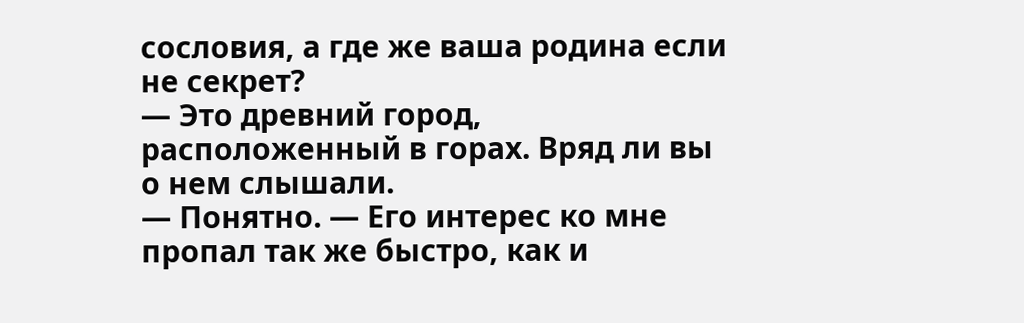сословия, а где же ваша родина если не секрет?
— Это древний город, расположенный в горах. Вряд ли вы о нем слышали.
— Понятно. — Его интерес ко мне пропал так же быстро, как и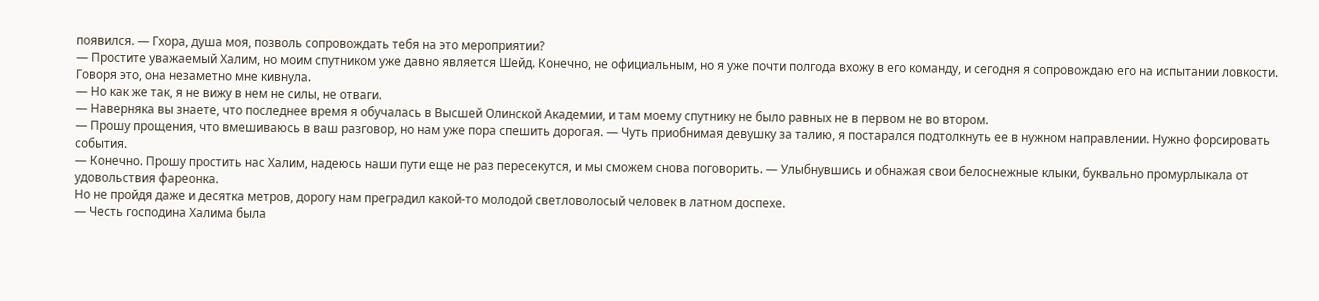появился. — Гхора, душа моя, позволь сопровождать тебя на это мероприятии?
— Простите уважаемый Халим, но моим спутником уже давно является Шейд. Конечно, не официальным, но я уже почти полгода вхожу в его команду, и сегодня я сопровождаю его на испытании ловкости.
Говоря это, она незаметно мне кивнула.
— Но как же так, я не вижу в нем не силы, не отваги.
— Наверняка вы знаете, что последнее время я обучалась в Высшей Олинской Академии, и там моему спутнику не было равных не в первом не во втором.
— Прошу прощения, что вмешиваюсь в ваш разговор, но нам уже пора спешить дорогая. — Чуть приобнимая девушку за талию, я постарался подтолкнуть ее в нужном направлении. Нужно форсировать события.
— Конечно. Прошу простить нас Халим, надеюсь наши пути еще не раз пересекутся, и мы сможем снова поговорить. — Улыбнувшись и обнажая свои белоснежные клыки, буквально промурлыкала от удовольствия фареонка.
Но не пройдя даже и десятка метров, дорогу нам преградил какой-то молодой светловолосый человек в латном доспехе.
— Честь господина Халима была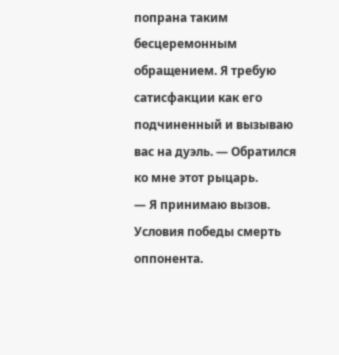попрана таким бесцеремонным обращением. Я требую сатисфакции как его подчиненный и вызываю вас на дуэль. — Обратился ко мне этот рыцарь.
— Я принимаю вызов. Условия победы смерть оппонента.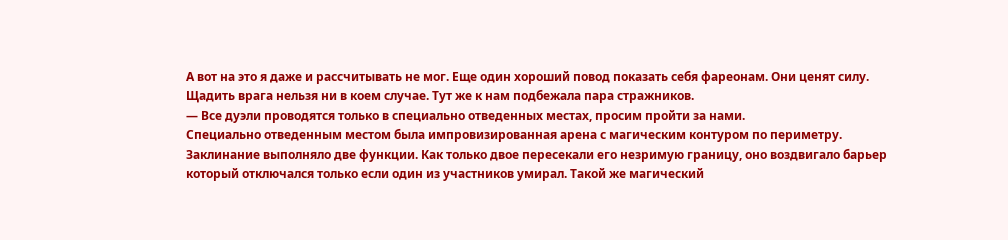А вот на это я даже и рассчитывать не мог. Еще один хороший повод показать себя фареонам. Они ценят силу. Щадить врага нельзя ни в коем случае. Тут же к нам подбежала пара стражников.
— Все дуэли проводятся только в специально отведенных местах, просим пройти за нами.
Специально отведенным местом была импровизированная арена с магическим контуром по периметру. Заклинание выполняло две функции. Как только двое пересекали его незримую границу, оно воздвигало барьер который отключался только если один из участников умирал. Такой же магический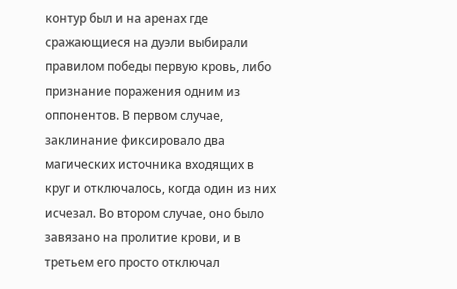контур был и на аренах где сражающиеся на дуэли выбирали правилом победы первую кровь, либо признание поражения одним из оппонентов. В первом случае, заклинание фиксировало два магических источника входящих в круг и отключалось, когда один из них исчезал. Во втором случае, оно было завязано на пролитие крови, и в третьем его просто отключал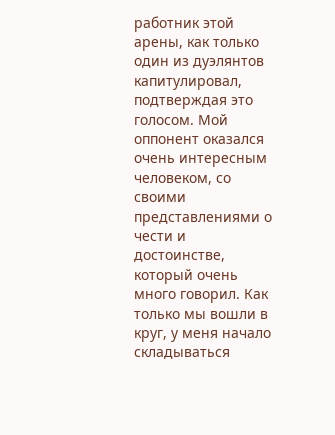работник этой арены, как только один из дуэлянтов капитулировал, подтверждая это голосом. Мой оппонент оказался очень интересным человеком, со своими представлениями о чести и достоинстве, который очень много говорил. Как только мы вошли в круг, у меня начало складываться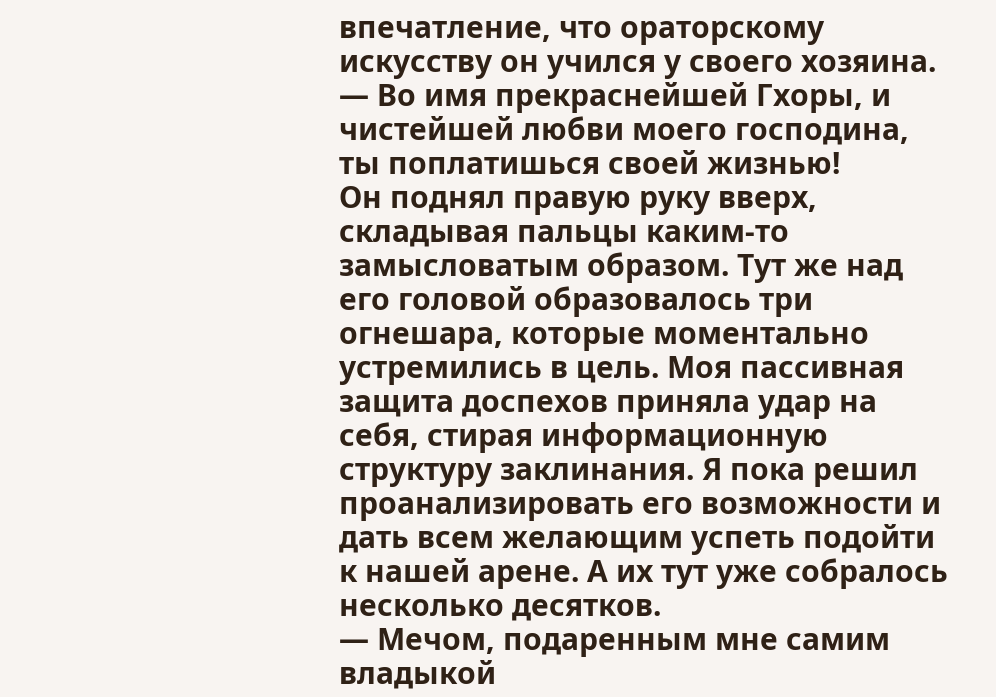впечатление, что ораторскому искусству он учился у своего хозяина.
— Во имя прекраснейшей Гхоры, и чистейшей любви моего господина, ты поплатишься своей жизнью!
Он поднял правую руку вверх, складывая пальцы каким-то замысловатым образом. Тут же над его головой образовалось три огнешара, которые моментально устремились в цель. Моя пассивная защита доспехов приняла удар на себя, стирая информационную структуру заклинания. Я пока решил проанализировать его возможности и дать всем желающим успеть подойти к нашей арене. А их тут уже собралось несколько десятков.
— Мечом, подаренным мне самим владыкой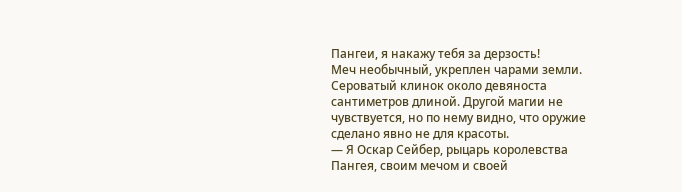Пангеи, я накажу тебя за дерзость!
Меч необычный, укреплен чарами земли. Сероватый клинок около девяноста сантиметров длиной. Другой магии не чувствуется, но по нему видно, что оружие сделано явно не для красоты.
— Я Оскар Сейбер, рыцарь королевства Пангея, своим мечом и своей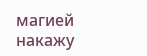магией накажу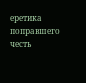еретика поправшего честь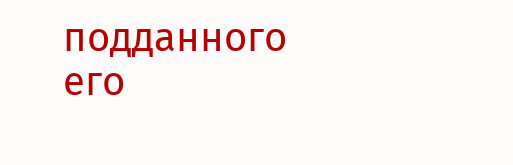подданного его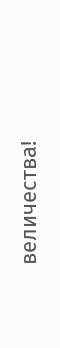величества!